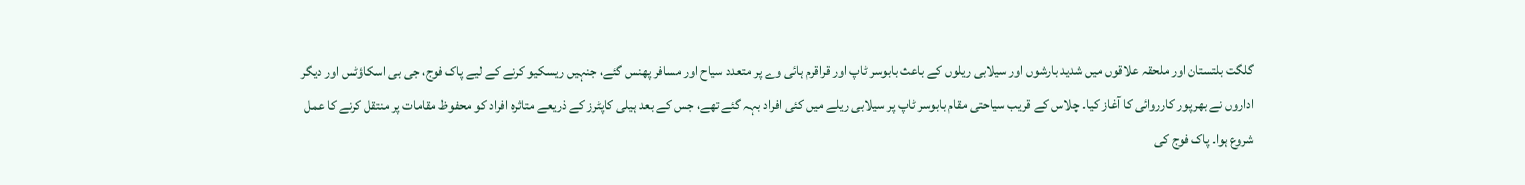گلگت بلتستان اور ملحقہ علاقوں میں شدید بارشوں اور سیلابی ریلوں کے باعث بابوسر ٹاپ اور قراقرم ہائی وے پر متعدد سیاح اور مسافر پھنس گئے، جنہیں ریسکیو کرنے کے لیے پاک فوج، جی بی اسکاؤٹس اور دیگر اداروں نے بھرپور کارروائی کا آغاز کیا۔ چلاس کے قریب سیاحتی مقام بابوسر ٹاپ پر سیلابی ریلے میں کئی افراد بہہ گئے تھے، جس کے بعد ہیلی کاپٹرز کے ذریعے متاثرہ افراد کو محفوظ مقامات پر منتقل کرنے کا عمل شروع ہوا۔ پاک فوج کی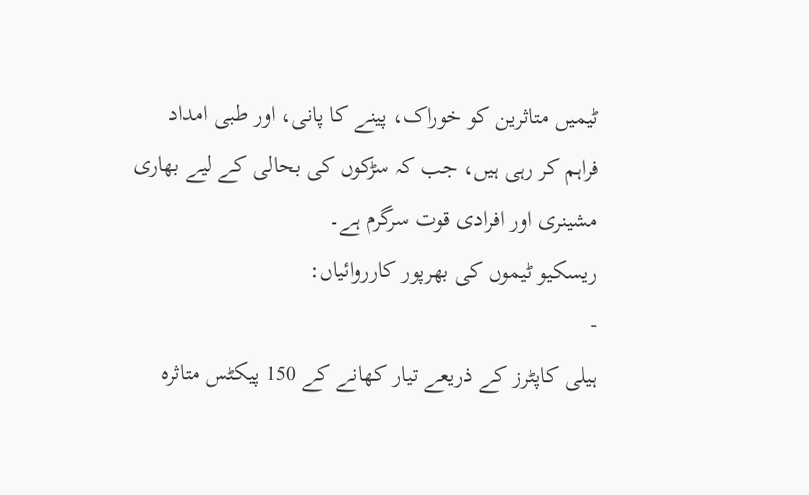ٹیمیں متاثرین کو خوراک، پینے کا پانی، اور طبی امداد فراہم کر رہی ہیں، جب کہ سڑکوں کی بحالی کے لیے بھاری مشینری اور افرادی قوت سرگرم ہے۔
ریسکیو ٹیموں کی بھرپور کارروائیاں:
-
ہیلی کاپٹرز کے ذریعے تیار کھانے کے 150 پیکٹس متاثرہ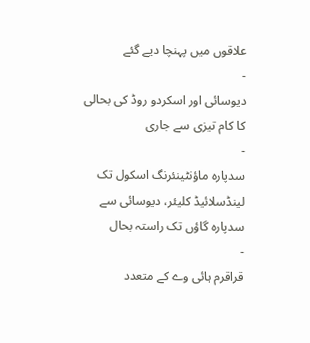علاقوں میں پہنچا دیے گئے
-
دیوسائی اور اسکردو روڈ کی بحالی کا کام تیزی سے جاری
-
سدپارہ ماؤنٹینئرنگ اسکول تک لینڈسلائیڈ کلیئر، دیوسائی سے سدپارہ گاؤں تک راستہ بحال
-
قراقرم ہائی وے کے متعدد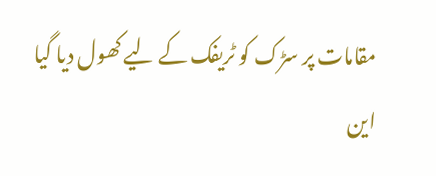مقامات پر سڑک کو ٹریفک کے لیے کھول دیا گیا
این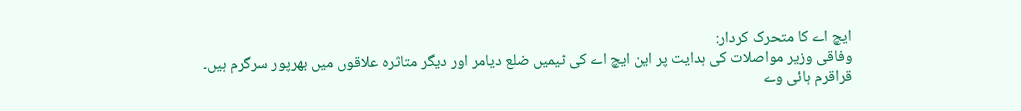ایچ اے کا متحرک کردار:
وفاقی وزیر مواصلات کی ہدایت پر این ایچ اے کی ٹیمیں ضلع دیامر اور دیگر متاثرہ علاقوں میں بھرپور سرگرم ہیں۔ قراقرم ہائی وے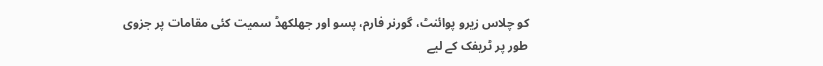کو چلاس زیرو پوائنٹ، گورنر فارم، پسو اور جھلکھڈ سمیت کئی مقامات پر جزوی طور پر ٹریفک کے لیے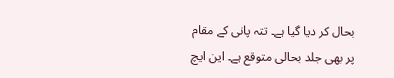بحال کر دیا گیا ہے۔ تتہ پانی کے مقام پر بھی جلد بحالی متوقع ہے۔ این ایچ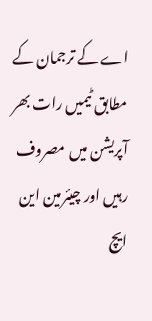اے کے ترجمان کے مطابق ٹیمیں رات بھر آپریشن میں مصروف رہیں اور چیئرمین این ایچ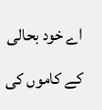اے خود بحالی کے کاموں کی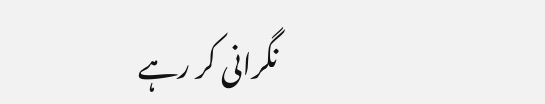نگرانی کر رہے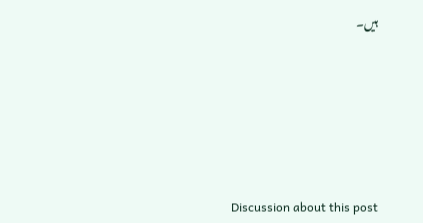ہیں۔







Discussion about this post